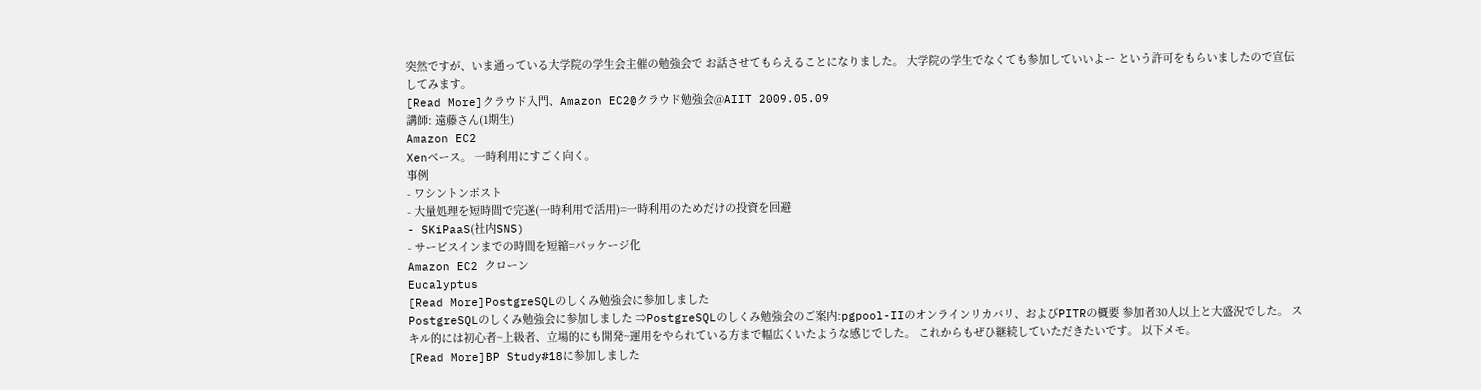突然ですが、いま通っている大学院の学生会主催の勉強会で お話させてもらえることになりました。 大学院の学生でなくても参加していいよー という許可をもらいましたので宣伝してみます。
[Read More]クラウド入門、Amazon EC2@クラウド勉強会@AIIT 2009.05.09
講師: 遠藤さん(1期生)
Amazon EC2
Xenベース。 一時利用にすごく向く。
事例
- ワシントンポスト
- 大量処理を短時間で完遂(一時利用で活用)=一時利用のためだけの投資を回避
- SKiPaaS(社内SNS)
- サービスインまでの時間を短縮=パッケージ化
Amazon EC2 クローン
Eucalyptus
[Read More]PostgreSQLのしくみ勉強会に参加しました
PostgreSQLのしくみ勉強会に参加しました ⇒PostgreSQLのしくみ勉強会のご案内:pgpool-IIのオンラインリカバリ、およびPITRの概要 参加者30人以上と大盛況でした。 スキル的には初心者~上級者、立場的にも開発~運用をやられている方まで幅広くいたような感じでした。 これからもぜひ継続していただきたいです。 以下メモ。
[Read More]BP Study#18に参加しました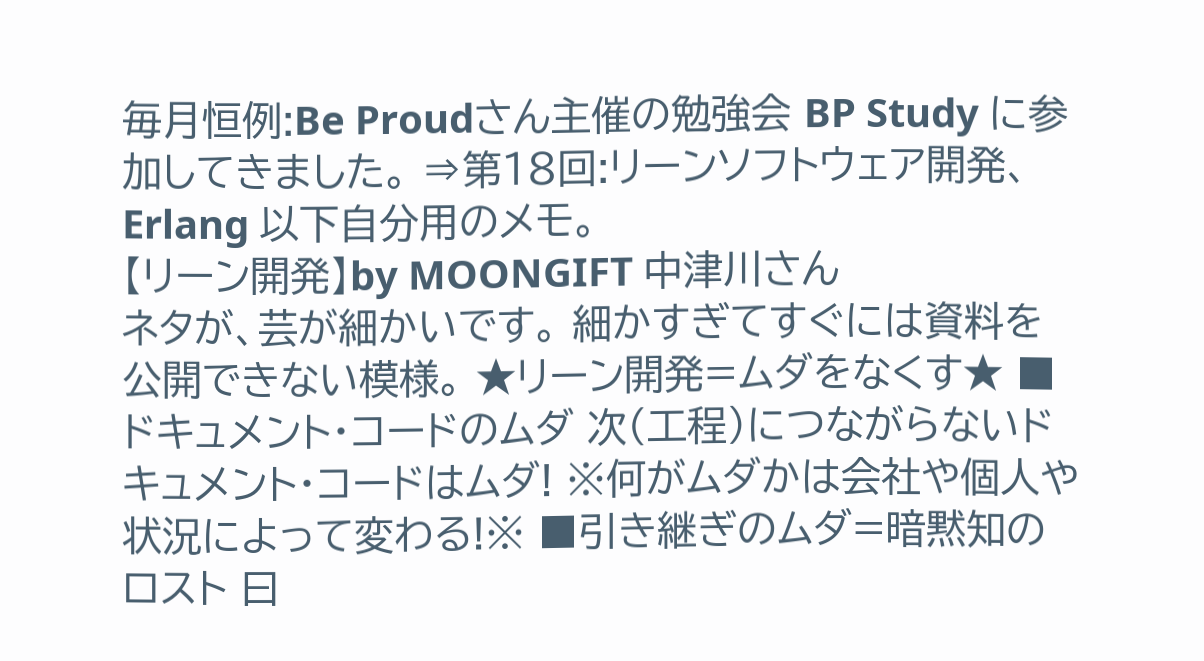毎月恒例:Be Proudさん主催の勉強会 BP Study に参加してきました。 ⇒第18回:リーンソフトウェア開発、Erlang 以下自分用のメモ。
【リーン開発】by MOONGIFT 中津川さん
ネタが、芸が細かいです。 細かすぎてすぐには資料を公開できない模様。 ★リーン開発=ムダをなくす★ ■ドキュメント・コードのムダ 次(工程)につながらないドキュメント・コードはムダ! ※何がムダかは会社や個人や状況によって変わる!※ ■引き継ぎのムダ=暗黙知のロスト 曰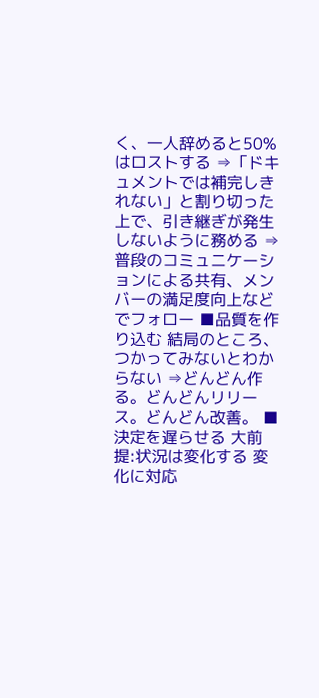く、一人辞めると50%はロストする ⇒「ドキュメントでは補完しきれない」と割り切った上で、引き継ぎが発生しないように務める ⇒普段のコミュニケーションによる共有、メンバーの満足度向上などでフォロー ■品質を作り込む 結局のところ、つかってみないとわからない ⇒どんどん作る。どんどんリリース。どんどん改善。 ■決定を遅らせる 大前提:状況は変化する 変化に対応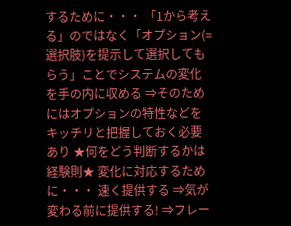するために・・・ 「1から考える」のではなく「オプション(=選択肢)を提示して選択してもらう」ことでシステムの変化を手の内に収める ⇒そのためにはオプションの特性などをキッチリと把握しておく必要あり ★何をどう判断するかは経験則★ 変化に対応するために・・・ 速く提供する ⇒気が変わる前に提供する! ⇒フレー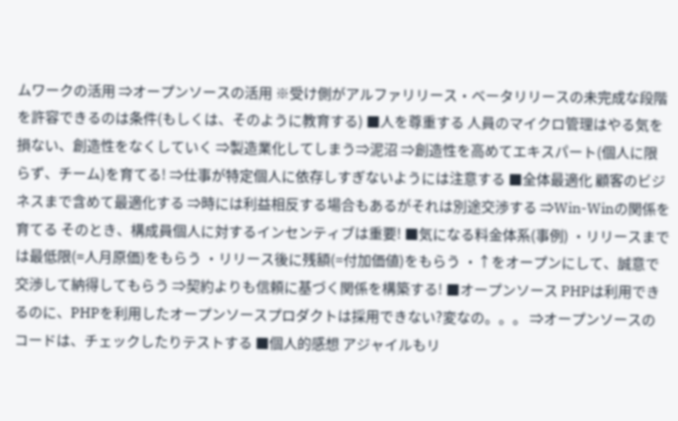ムワークの活用 ⇒オープンソースの活用 ※受け側がアルファリリース・ベータリリースの未完成な段階を許容できるのは条件(もしくは、そのように教育する) ■人を尊重する 人員のマイクロ管理はやる気を損ない、創造性をなくしていく ⇒製造業化してしまう⇒泥沼 ⇒創造性を高めてエキスパート(個人に限らず、チーム)を育てる! ⇒仕事が特定個人に依存しすぎないようには注意する ■全体最適化 顧客のビジネスまで含めて最適化する ⇒時には利益相反する場合もあるがそれは別途交渉する ⇒Win-Winの関係を育てる そのとき、構成員個人に対するインセンティブは重要! ■気になる料金体系(事例) ・リリースまでは最低限(=人月原価)をもらう ・リリース後に残額(=付加価値)をもらう ・↑をオープンにして、誠意で交渉して納得してもらう ⇒契約よりも信頼に基づく関係を構築する! ■オープンソース PHPは利用できるのに、PHPを利用したオープンソースプロダクトは採用できない?変なの。。。 ⇒オープンソースのコードは、チェックしたりテストする ■個人的感想 アジャイルもリ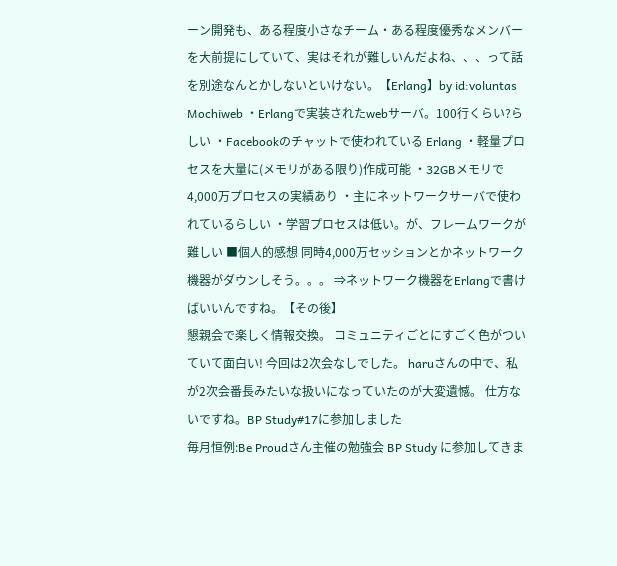ーン開発も、ある程度小さなチーム・ある程度優秀なメンバーを大前提にしていて、実はそれが難しいんだよね、、、って話を別途なんとかしないといけない。【Erlang】by id:voluntas
Mochiweb ・Erlangで実装されたwebサーバ。100行くらい?らしい ・Facebookのチャットで使われている Erlang ・軽量プロセスを大量に(メモリがある限り)作成可能 ・32GBメモリで4,000万プロセスの実績あり ・主にネットワークサーバで使われているらしい ・学習プロセスは低い。が、フレームワークが難しい ■個人的感想 同時4,000万セッションとかネットワーク機器がダウンしそう。。。 ⇒ネットワーク機器をErlangで書けばいいんですね。【その後】
懇親会で楽しく情報交換。 コミュニティごとにすごく色がついていて面白い! 今回は2次会なしでした。 haruさんの中で、私が2次会番長みたいな扱いになっていたのが大変遺憾。 仕方ないですね。BP Study#17に参加しました
毎月恒例:Be Proudさん主催の勉強会 BP Study に参加してきま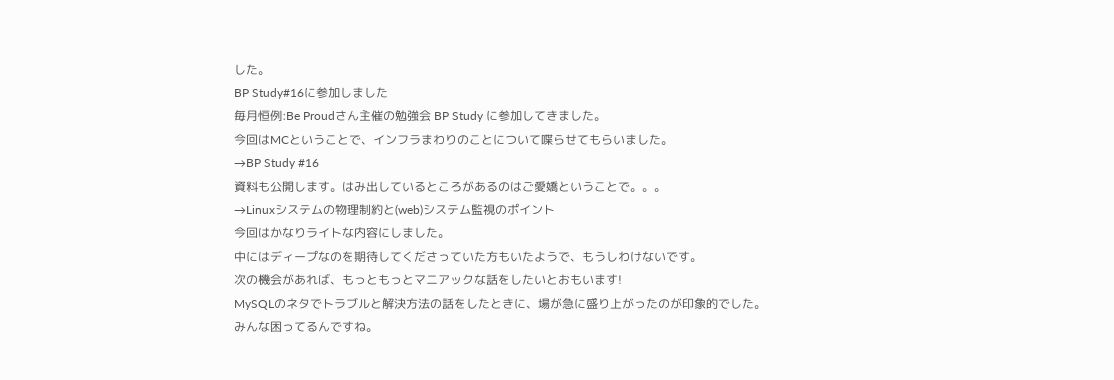した。
BP Study#16に参加しました
毎月恒例:Be Proudさん主催の勉強会 BP Study に参加してきました。
今回はMCということで、インフラまわりのことについて喋らせてもらいました。
→BP Study #16
資料も公開します。はみ出しているところがあるのはご愛嬌ということで。。。
→Linuxシステムの物理制約と(web)システム監視のポイント
今回はかなりライトな内容にしました。
中にはディープなのを期待してくださっていた方もいたようで、もうしわけないです。
次の機会があれば、もっともっとマニアックな話をしたいとおもいます!
MySQLのネタでトラブルと解決方法の話をしたときに、場が急に盛り上がったのが印象的でした。
みんな困ってるんですね。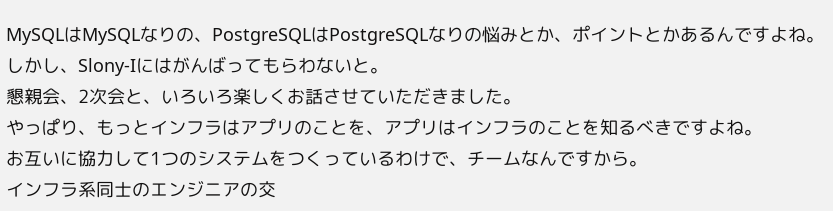MySQLはMySQLなりの、PostgreSQLはPostgreSQLなりの悩みとか、ポイントとかあるんですよね。
しかし、Slony-Iにはがんばってもらわないと。
懇親会、2次会と、いろいろ楽しくお話させていただきました。
やっぱり、もっとインフラはアプリのことを、アプリはインフラのことを知るべきですよね。
お互いに協力して1つのシステムをつくっているわけで、チームなんですから。
インフラ系同士のエンジニアの交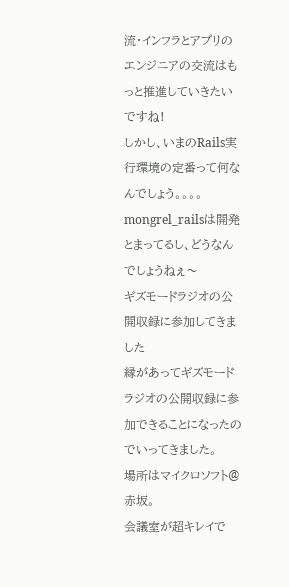流・インフラとアプリのエンジニアの交流はもっと推進していきたいですね!
しかし、いまのRails実行環境の定番って何なんでしょう。。。。
mongrel_railsは開発とまってるし、どうなんでしょうねぇ〜
ギズモードラジオの公開収録に参加してきました
縁があってギズモードラジオの公開収録に参加できることになったのでいってきました。
場所はマイクロソフト@赤坂。
会議室が超キレイで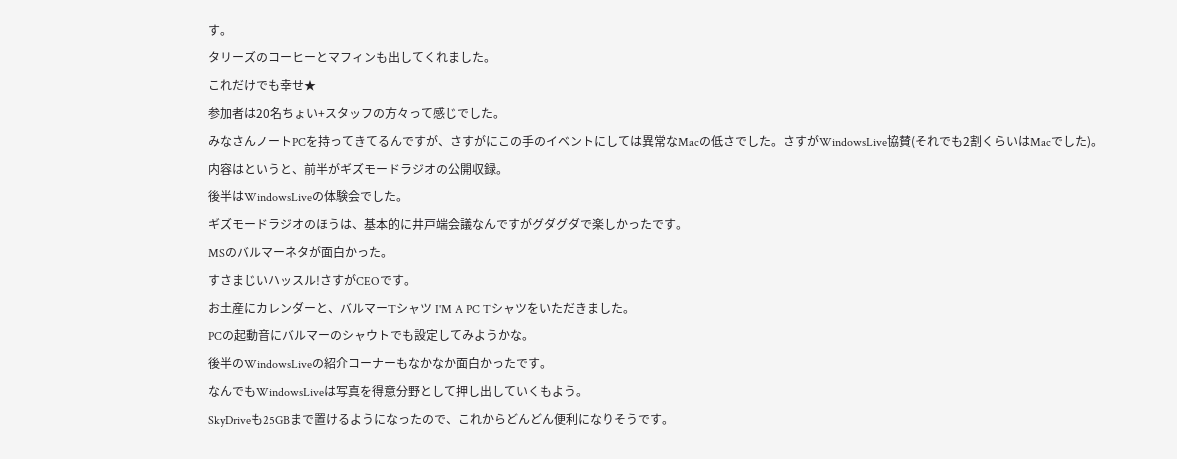す。
タリーズのコーヒーとマフィンも出してくれました。
これだけでも幸せ★
参加者は20名ちょい+スタッフの方々って感じでした。
みなさんノートPCを持ってきてるんですが、さすがにこの手のイベントにしては異常なMacの低さでした。さすがWindowsLive協賛(それでも2割くらいはMacでした)。
内容はというと、前半がギズモードラジオの公開収録。
後半はWindowsLiveの体験会でした。
ギズモードラジオのほうは、基本的に井戸端会議なんですがグダグダで楽しかったです。
MSのバルマーネタが面白かった。
すさまじいハッスル!さすがCEOです。
お土産にカレンダーと、バルマーTシャツ I'M A PC Tシャツをいただきました。
PCの起動音にバルマーのシャウトでも設定してみようかな。
後半のWindowsLiveの紹介コーナーもなかなか面白かったです。
なんでもWindowsLiveは写真を得意分野として押し出していくもよう。
SkyDriveも25GBまで置けるようになったので、これからどんどん便利になりそうです。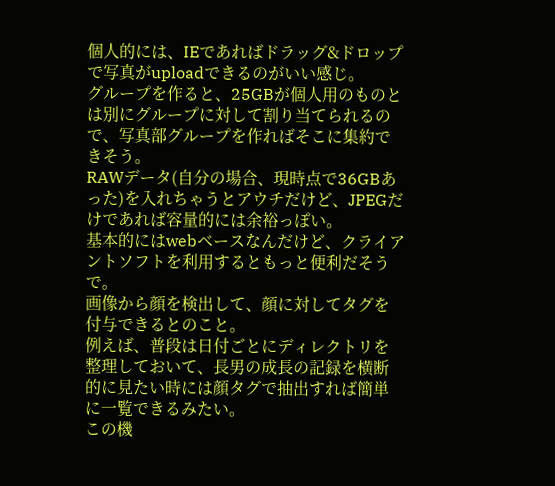個人的には、IEであればドラッグ&ドロップで写真がuploadできるのがいい感じ。
グループを作ると、25GBが個人用のものとは別にグループに対して割り当てられるので、写真部グループを作ればそこに集約できそう。
RAWデータ(自分の場合、現時点で36GBあった)を入れちゃうとアウチだけど、JPEGだけであれば容量的には余裕っぽい。
基本的にはwebベースなんだけど、クライアントソフトを利用するともっと便利だそうで。
画像から顔を検出して、顔に対してタグを付与できるとのこと。
例えば、普段は日付ごとにディレクトリを整理しておいて、長男の成長の記録を横断的に見たい時には顔タグで抽出すれば簡単に一覧できるみたい。
この機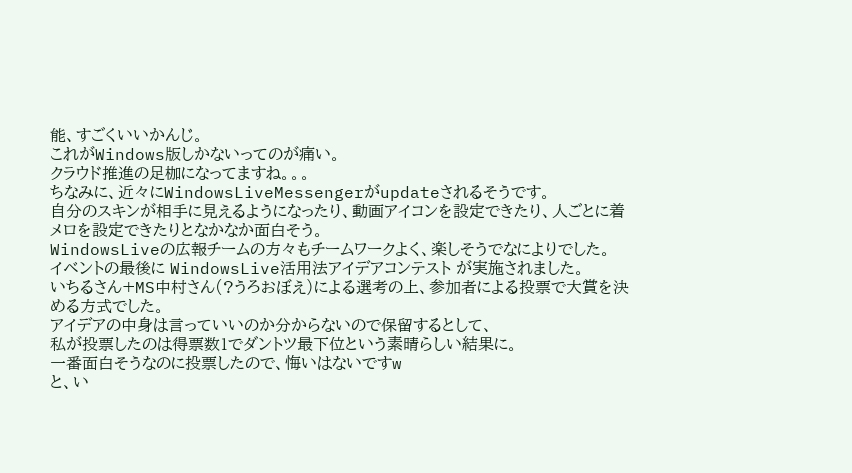能、すごくいいかんじ。
これがWindows版しかないってのが痛い。
クラウド推進の足枷になってますね。。。
ちなみに、近々にWindowsLiveMessengerがupdateされるそうです。
自分のスキンが相手に見えるようになったり、動画アイコンを設定できたり、人ごとに着メロを設定できたりとなかなか面白そう。
WindowsLiveの広報チームの方々もチームワークよく、楽しそうでなによりでした。
イベントの最後に WindowsLive活用法アイデアコンテスト が実施されました。
いちるさん+MS中村さん(?うろおぼえ)による選考の上、参加者による投票で大賞を決める方式でした。
アイデアの中身は言っていいのか分からないので保留するとして、
私が投票したのは得票数1でダントツ最下位という素晴らしい結果に。
一番面白そうなのに投票したので、悔いはないですw
と、い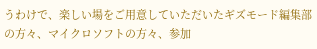うわけで、楽しい場をご用意していただいたギズモード編集部の方々、マイクロソフトの方々、参加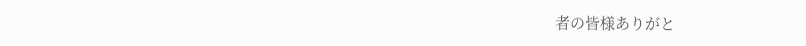者の皆様ありがと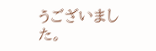うございました。